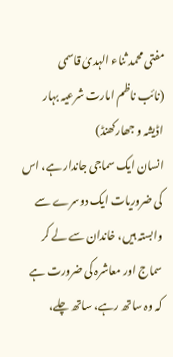مفتی محمد ثناء الہدیٰ قاسمی
(نائب ناظم امارت شرعیہ بہار اڈیشہ و جھارکھنڈ)
انسان ایک سماجی جاندار ہے، اس کی ضروریات ایک دوسرے سے وابستہ ہیں، خاندان سے لے کر سماج اور معاشرہ کی ضرورت ہے کہ وہ ساتھ رہے، ساتھ چلے،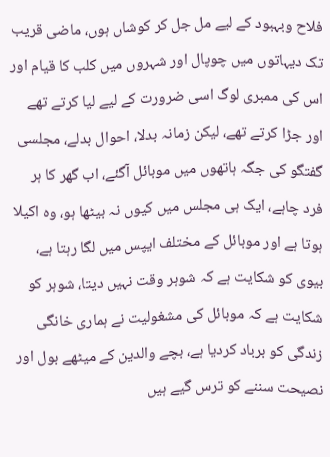فلاح وبہبود کے لیے مل جل کر کوشاں ہوں، ماضی قریب تک دیہاتوں میں چوپال اور شہروں میں کلب کا قیام اور اس کی ممبری لوگ اسی ضرورت کے لیے لیا کرتے تھے اور جڑا کرتے تھے، لیکن زمانہ بدلا، احوال بدلے، مجلسی گفتگو کی جگہ ہاتھوں میں موبائل آگئے، اب گھر کا ہر فرد چاہے، ایک ہی مجلس میں کیوں نہ بیٹھا ہو، وہ اکیلا ہوتا ہے اور موبائل کے مختلف ایپس میں لگا رہتا ہے، بیوی کو شکایت ہے کہ شوہر وقت نہیں دیتا، شوہر کو شکایت ہے کہ موبائل کی مشغولیت نے ہماری خانگی زندگی کو برباد کردیا ہے، بچے والدین کے میٹھے بول اور نصیحت سننے کو ترس گیے ہیں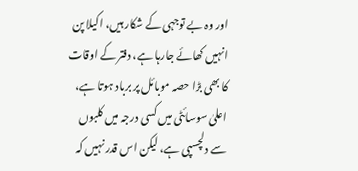اور وہ بے توجہی کے شکار ہیں، اکیلا پن انہیں کھائے جارہا ہے، دفتر کے اوقات کا بھی بڑا حصہ موبائل پر برباد ہوتا ہے، اعلیٰ سوسائٹی میں کسی درجہ میں کلبوں سے دلچسپی ہے، لیکن اس قدر نہیں کہ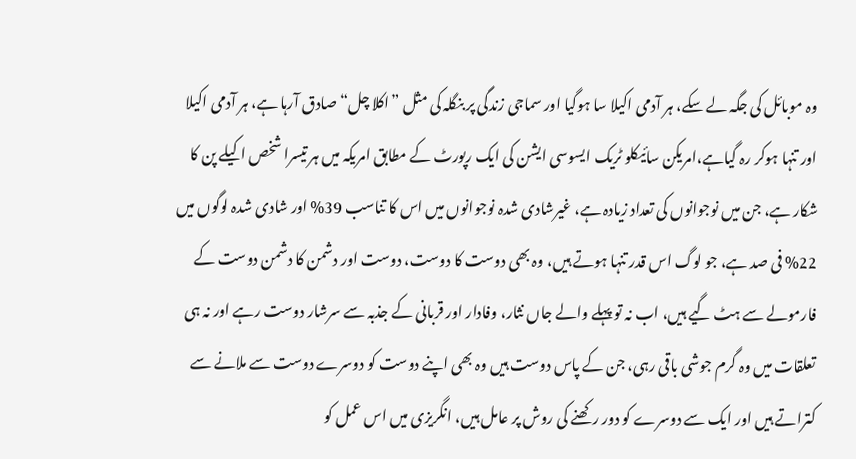وہ موبائل کی جگہ لے سکے، ہر آدمی اکیلا سا ہوگیا اور سماجی زندگی پر بنگلہ کی مثل ”اکلا چل“ صادق آرہا ہے، ہر آدمی اکیلا اور تنہا ہوکر رہ گیاہے،امریکن سائیکلو ٹریک ایسوسی ایشن کی ایک رپورٹ کے مطابق امریکہ میں ہر تیسرا شخص اکیلے پن کا شکار ہے، جن میں نوجوانوں کی تعداد زیادہ ہے، غیرشادی شدہ نوجوانوں میں اس کا تناسب 39% اور شادی شدہ لوگوں میں 22% فی صد ہے، جو لوگ اس قدر تنہا ہوتے ہیں، وہ بھی دوست کا دوست، دوست اور دشمن کا دشمن دوست کے فارمولے سے ہٹ گیے ہیں، اب نہ تو پہلے والے جاں نثار، وفادار اور قربانی کے جذبہ سے سرشار دوست رہے اور نہ ہی تعلقات میں وہ گرم جوشی باقی رہی، جن کے پاس دوست ہیں وہ بھی اپنے دوست کو دوسرے دوست سے ملانے سے کتراتے ہیں اور ایک سے دوسرے کو دور رکھنے کی روش پر عامل ہیں، انگریزی میں اس عمل کو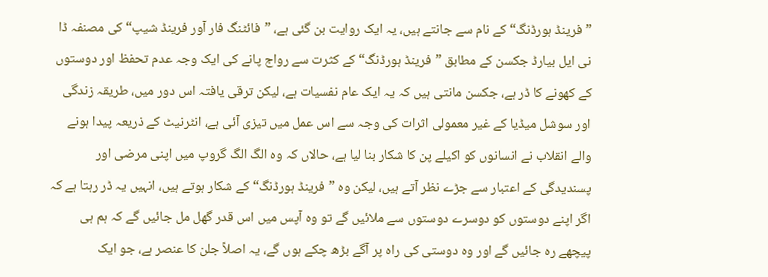”فرینڈ ہورڈنگ“ کے نام سے جانتے ہیں، یہ ایک روایت بن گئی ہے، ”فائٹنگ فار آور فرینڈ شیپ“ کی مصنفہ ڈا نی ایل بیارڈ جکسن کے مطابق ”فرینڈ ہورڈنگ“ کے کثرت سے رواج پانے کی ایک وجہ عدم تحفظ اور دوستوں کے کھونے کا ڈر ہے، جکسن مانتی ہیں کہ یہ ایک عام نفسیات ہے، لیکن ترقی یافتہ اس دور میں، طریقہ زندگی اور سوشل میڈیا کے غیر معمولی اثرات کی وجہ سے اس عمل میں تیزی آئی ہے، انٹرنیٹ کے ذریعہ پیدا ہونے والے انقلاب نے انسانوں کو اکیلے پن کا شکار بنا لیا ہے، حالاں کہ وہ الگ الگ گروپ میں اپنی مرضی اور پسندیدگی کے اعتبار سے جڑے نظر آتے ہیں، لیکن وہ ”فرینڈ ہورڈنگ“ کے شکار ہوتے ہیں، انہیں یہ ڈر رہتا ہے کہ اگر اپنے دوستوں کو دوسرے دوستوں سے ملائیں گے تو وہ آپس میں اس قدر گھل مل جائیں گے کہ ہم ہی پیچھے رہ جائیں گے اور وہ دوستی کی راہ پر آگے بڑھ چکے ہوں گے، یہ اصلاً جلن کا عنصر ہے، جو ایک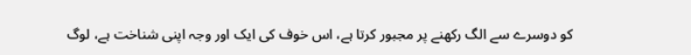کو دوسرے سے الگ رکھنے پر مجبور کرتا ہے، اس خوف کی ایک اور وجہ اپنی شناخت ہے، لوگ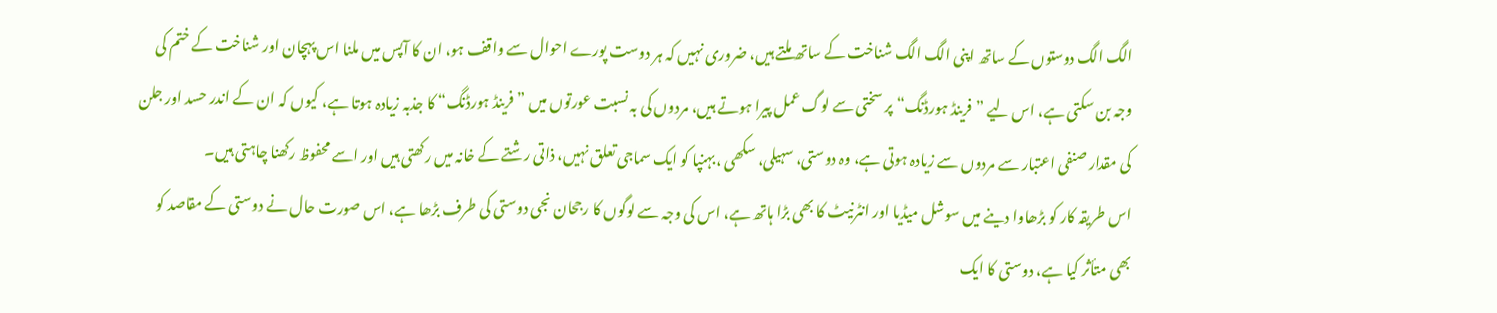الگ الگ دوستوں کے ساتھ اپنی الگ الگ شناخت کے ساتھ ملتے ہیں، ضروری نہیں کہ ہر دوست پورے احوال سے واقف ہو، ان کا آپس میں ملنا اس پہچان اور شناخت کے ختم کی وجہ بن سکتی ہے، اس لیے ”فرینڈ ہورڈنگ“ پر سختی سے لوگ عمل پیرا ہوتے ہیں، مردوں کی بہ نسبت عورتوں میں ”فرینڈ ہورڈنگ“ کا جذبہ زیادہ ہوتا ہے، کیوں کہ ان کے اندر حسد اور جلن کی مقدار صنفی اعتبار سے مردوں سے زیادہ ہوتی ہے، وہ دوستی، سہیلی، سکھی ،بہنپا کو ایک سماجی تعلق نہیں، ذاتی رشتے کے خانہ میں رکھتی ہیں اور اسے محفوظ رکھنا چاہتی ہیں۔
اس طریقہ کار کو بڑھاوا دینے میں سوشل میڈیا اور انٹرنیٹ کا بھی بڑا ہاتھ ہے، اس کی وجہ سے لوگوں کا رجحان نجی دوستی کی طرف بڑھا ہے، اس صورت حال نے دوستی کے مقاصد کو بھی متأثر کیا ہے، دوستی کا ایک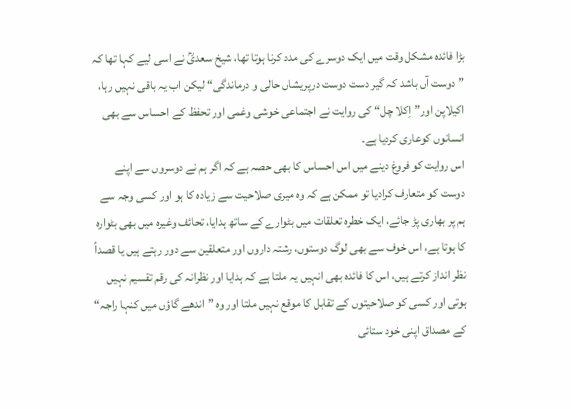بڑا فائدہ مشکل وقت میں ایک دوسرے کی مدد کرنا ہوتا تھا، شیخ سعدیؒ نے اسی لیے کہا تھا کہ ”دوست آں باشد کہ گیر دست دوست درپریشاں حالی و درماندگی“ لیکن اب یہ باقی نہیں رہا، اکیلاپن اور”اِکلا چل“ کی روایت نے اجتماعی خوشی وغمی اور تحفظ کے احساس سے بھی انسانوں کوعاری کردیا ہے۔
اس روایت کو فروغ دینے میں اس احساس کا بھی حصہ ہے کہ اگر ہم نے دوسروں سے اپنے دوست کو متعارف کرادیا تو ممکن ہے کہ وہ میری صلاحیت سے زیادہ کا ہو اور کسی وجہ سے ہم پر بھاری پڑ جائے، ایک خطرہ تعلقات میں بٹوارے کے ساتھ ہدایا، تحائف وغیرہ میں بھی بٹوارہ کا ہوتا ہے، اس خوف سے بھی لوگ دوستوں، رشتہ داروں اور متعلقین سے دور رہتے ہیں یا قصداً نظر انداز کرتے ہیں، اس کا فائدہ بھی انہیں یہ ملتا ہے کہ ہدایا اور نظرانہ کی رقم تقسیم نہیں ہوتی اور کسی کو صلاحیتوں کے تقابل کا موقع نہیں ملتا اور وہ ”اندھے گاؤں میں کنہا راجہ“ کے مصداق اپنی خود ستائی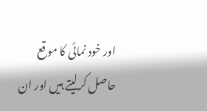اور خود نمائی کا موقع حاصل کرلیتے ہیں اور ان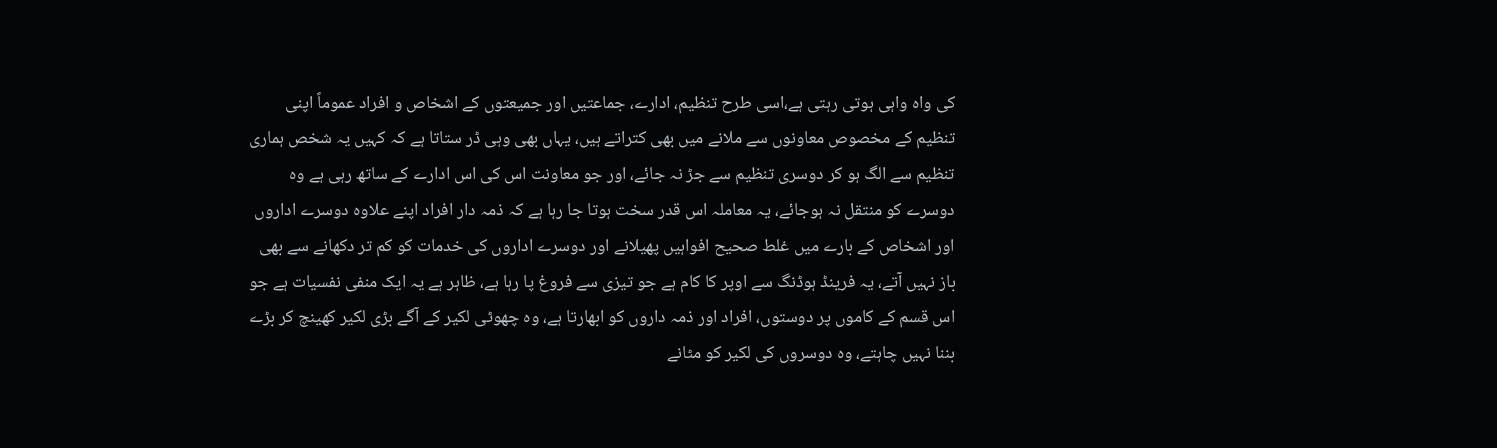کی واہ واہی ہوتی رہتی ہے،اسی طرح تنظیم، ادارے، جماعتیں اور جمیعتوں کے اشخاص و افراد عموماً اپنی تنظیم کے مخصوص معاونوں سے ملانے میں بھی کتراتے ہیں، یہاں بھی وہی ڈر ستاتا ہے کہ کہیں یہ شخص ہماری تنظیم سے الگ ہو کر دوسری تنظیم سے جڑ نہ جائے، اور جو معاونت اس کی اس ادارے کے ساتھ رہی ہے وہ دوسرے کو منتقل نہ ہوجائے، یہ معاملہ اس قدر سخت ہوتا جا رہا ہے کہ ذمہ دار افراد اپنے علاوہ دوسرے اداروں اور اشخاص کے بارے میں غلط صحیح افواہیں پھیلانے اور دوسرے اداروں کی خدمات کو کم تر دکھانے سے بھی باز نہیں آتے، یہ فرینڈ ہوڈنگ سے اوپر کا کام ہے جو تیزی سے فروغ پا رہا ہے، ظاہر ہے یہ ایک منفی نفسیات ہے جو اس قسم کے کاموں پر دوستوں، افراد اور ذمہ داروں کو ابھارتا ہے، وہ چھوٹی لکیر کے آگے بڑی لکیر کھینچ کر بڑے بننا نہیں چاہتے، وہ دوسروں کی لکیر کو مٹانے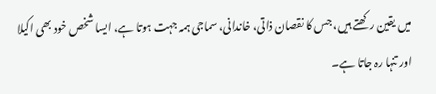میں یقین رکھتے ہیں، جس کا نقصان ذاتی، خاندانی، سماجی ہمہ جہت ہوتا ہے، ایسا شخص خود بھی اکیلا اور تنہا رہ جاتا ہے۔